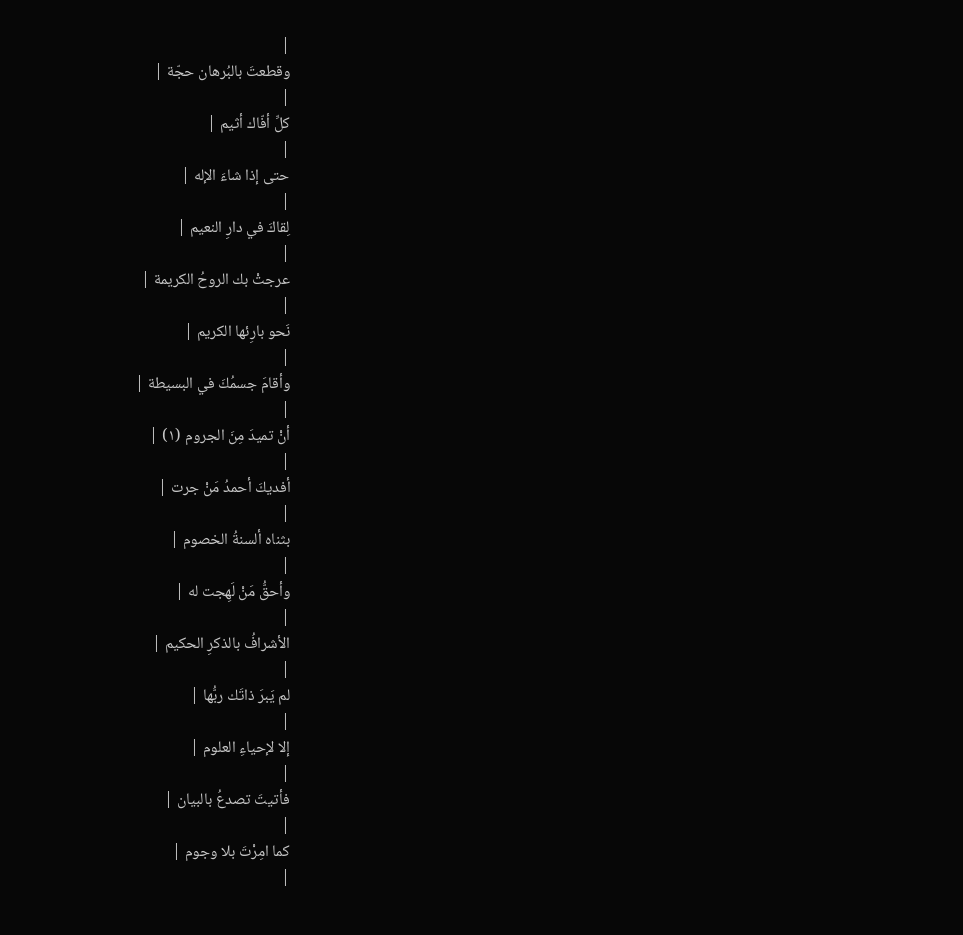|
وقطعتَ بالبُرهان حجّة |
|
كلِّ أفّاك أثيم |
|
حتى إذا شاءَ الإله |
|
لِقاكَ في دارِ النعيم |
|
عرجتْ بك الروحُ الكريمة |
|
نَحو بارِئها الكريم |
|
وأقامَ جسمُكَ في البسيطة |
|
أنْ تميدَ مِنَ الجروم (١) |
|
أفديكَ أحمدُ مَنْ جرت |
|
بثناه ألسنةُ الخصوم |
|
وأحقُّ مَنْ لَهِجت له |
|
الأشرافُ بالذكرِ الحكيم |
|
لم يَبرَ ذاتَك ربُّها |
|
إلا لإحياءِ العلوم |
|
فأتيتَ تصدعُ بالبيان |
|
كما امِرْتَ بلا وجوم |
|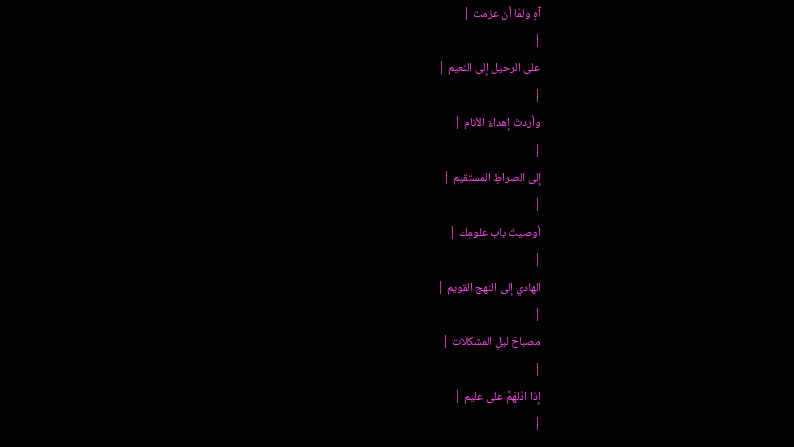آهٍ ولمّا أن عزمت |
|
على الرحيل إلى النعيم |
|
وأردتَ إهداءَ الأنام |
|
إلى الصراطِ المستقيم |
|
أوصيتَ باب علومِك |
|
الهادي إلى النهج القويم |
|
مصباحَ ليلِ المشكلات |
|
إذا ادْلهَمَّ على عليم |
|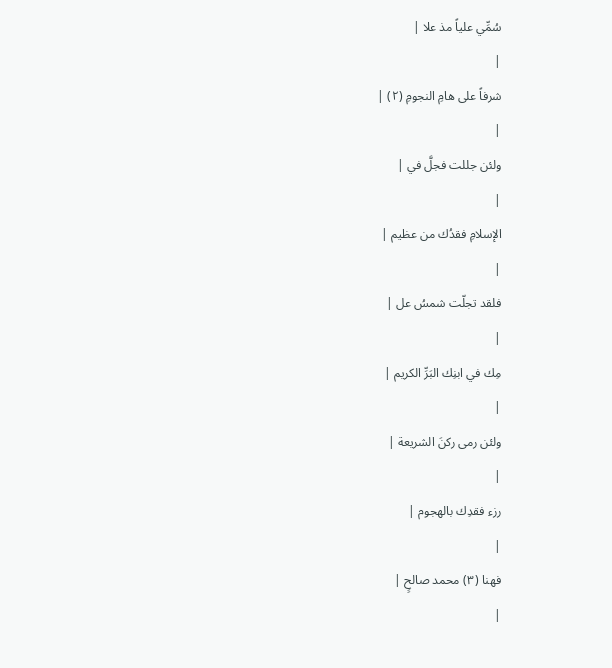سُمِّي علياً مذ علا |
|
شرفاً على هامِ النجومِ (٢) |
|
ولئن جللت فجلَّ في |
|
الإسلامِ فقدُك من عظيم |
|
فلقد تجلّت شمسُ عل |
|
مِك في ابنِك البَرِّ الكريم |
|
ولئن رمى ركنَ الشريعة |
|
رزء فقدِك بالهجوم |
|
فهنا (٣) محمد صالحٍ |
|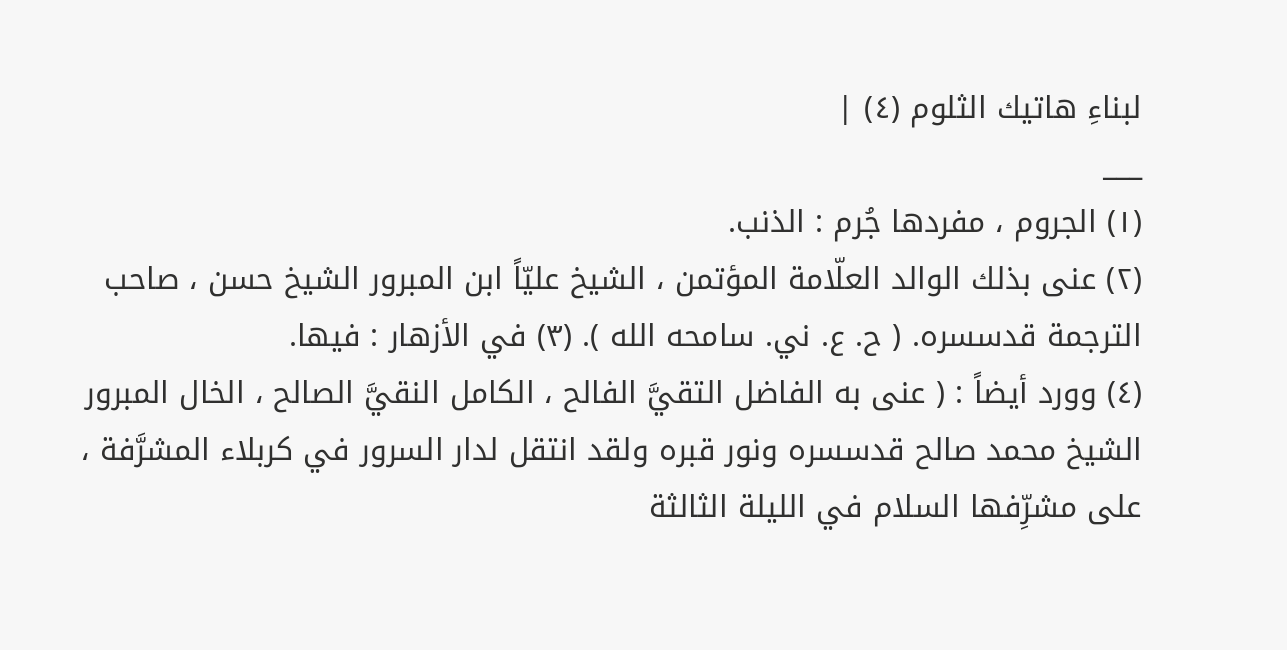لبناءِ هاتيك الثلوم (٤) |
___
(١) الجروم ، مفردها جُرم : الذنب.
(٢) عنى بذلك الوالد العلّامة المؤتمن ، الشيخ عليّاً ابن المبرور الشيخ حسن ، صاحب الترجمة قدسسره. ( ح. ع. ني. سامحه الله ). (٣) في الأزهار : فيها.
(٤) وورد أيضاً : ( عنى به الفاضل التقيَّ الفالح ، الكامل النقيَّ الصالح ، الخال المبرور الشيخ محمد صالح قدسسره ونور قبره ولقد انتقل لدار السرور في كربلاء المشرَّفة ، على مشرِّفها السلام في الليلة الثالثة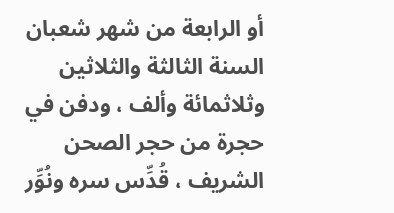أو الرابعة من شهر شعبان السنة الثالثة والثلاثين وثلاثمائة وألف ، ودفن في حجرة من حجر الصحن الشريف ، قُدِّس سره ونُوِّر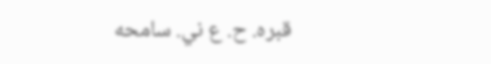قبره. ح. ع ني. سامحه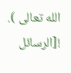الله تعالى ).
![الرسائل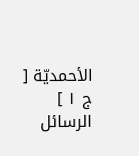الأحمديّة [ ج ١ ] الرسائل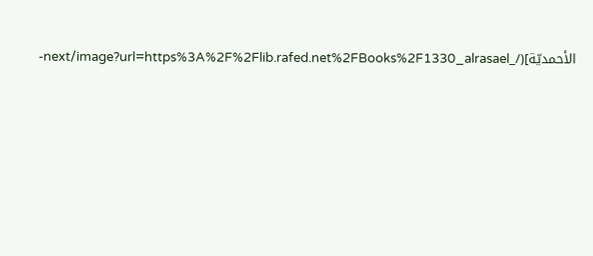الأحمديّة](/_next/image?url=https%3A%2F%2Flib.rafed.net%2FBooks%2F1330_alrasael-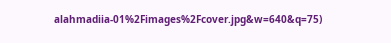alahmadiia-01%2Fimages%2Fcover.jpg&w=640&q=75)